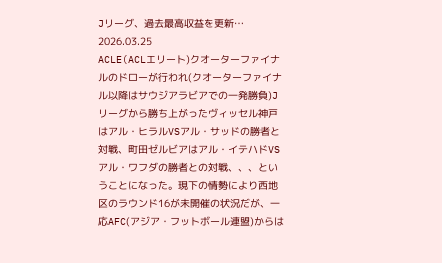Jリーグ、過去最高収益を更新…
2026.03.25
ACLE(ACLエリート)クオーターファイナルのドローが行われ(クオーターファイナル以降はサウジアラビアでの一発勝負)Jリーグから勝ち上がったヴィッセル神戸はアル・ヒラルVSアル・サッドの勝者と対戦、町田ゼルビアはアル・イテハドVSアル・ワフダの勝者との対戦、、、ということになった。現下の情勢により西地区のラウンド16が未開催の状況だが、一応AFC(アジア・フットボール連盟)からは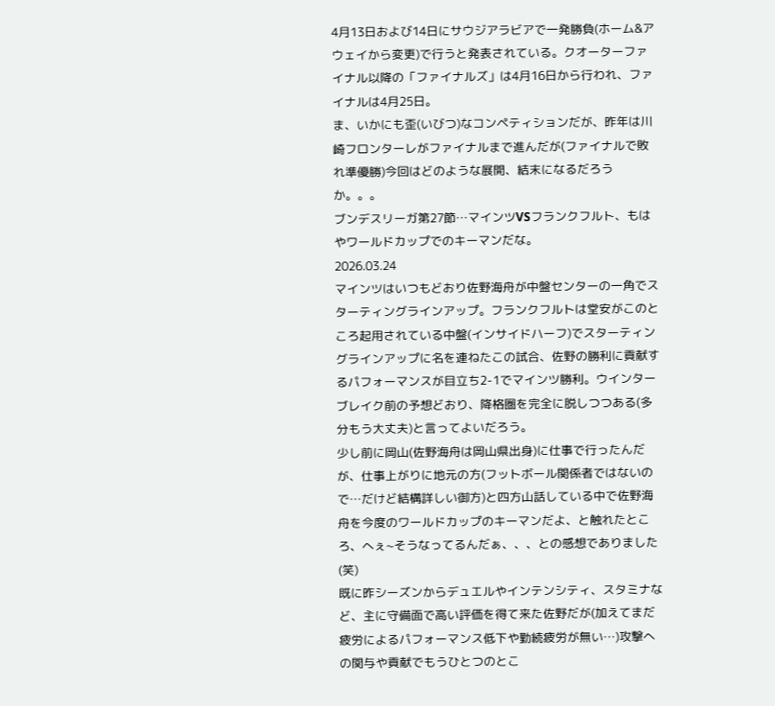4月13日および14日にサウジアラビアで一発勝負(ホーム&アウェイから変更)で行うと発表されている。クオーターファイナル以降の「ファイナルズ」は4月16日から行われ、ファイナルは4月25日。
ま、いかにも歪(いびつ)なコンペティションだが、昨年は川崎フロンターレがファイナルまで進んだが(ファイナルで敗れ準優勝)今回はどのような展開、結末になるだろうか。。。
ブンデスリーガ第27節…マインツVSフランクフルト、もはやワールドカップでのキーマンだな。
2026.03.24
マインツはいつもどおり佐野海舟が中盤センターの一角でスターティングラインアップ。フランクフルトは堂安がこのところ起用されている中盤(インサイドハーフ)でスターティングラインアップに名を連ねたこの試合、佐野の勝利に貢献するパフォーマンスが目立ち2-1でマインツ勝利。ウインターブレイク前の予想どおり、降格圏を完全に脱しつつある(多分もう大丈夫)と言ってよいだろう。
少し前に岡山(佐野海舟は岡山県出身)に仕事で行ったんだが、仕事上がりに地元の方(フットボール関係者ではないので…だけど結構詳しい御方)と四方山話している中で佐野海舟を今度のワールドカップのキーマンだよ、と触れたところ、へぇ~そうなってるんだぁ、、、との感想でありました(笑)
既に昨シーズンからデュエルやインテンシティ、スタミナなど、主に守備面で高い評価を得て来た佐野だが(加えてまだ疲労によるパフォーマンス低下や勤続疲労が無い…)攻撃への関与や貢献でもうひとつのとこ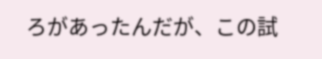ろがあったんだが、この試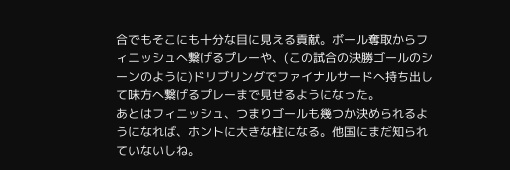合でもそこにも十分な目に見える貢献。ボール奪取からフィニッシュへ繋げるプレーや、(この試合の決勝ゴールのシーンのように)ドリブリングでファイナルサードへ持ち出して味方へ繋げるプレーまで見せるようになった。
あとはフィニッシュ、つまりゴールも幾つか決められるようになれば、ホントに大きな柱になる。他国にまだ知られていないしね。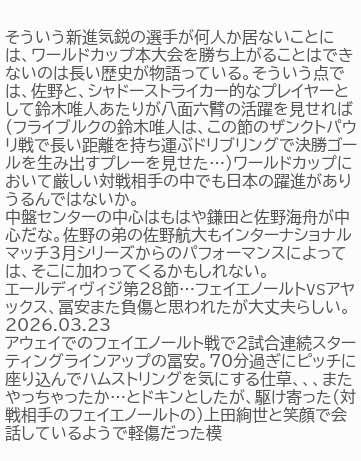そういう新進気鋭の選手が何人か居ないことには、ワールドカップ本大会を勝ち上がることはできないのは長い歴史が物語っている。そういう点では、佐野と、シャドーストライカー的なプレイヤーとして鈴木唯人あたりが八面六臂の活躍を見せれば(フライブルクの鈴木唯人は、この節のザンクトパウリ戦で長い距離を持ち運ぶドリブリングで決勝ゴールを生み出すプレーを見せた…)ワールドカップにおいて厳しい対戦相手の中でも日本の躍進がありうるんではないか。
中盤センターの中心はもはや鎌田と佐野海舟が中心だな。佐野の弟の佐野航大もインターナショナルマッチ3月シリーズからのパフォーマンスによっては、そこに加わってくるかもしれない。
エールディヴィジ第28節…フェイエノールトVSアヤックス、冨安また負傷と思われたが大丈夫らしい。
2026.03.23
アウェイでのフェイエノールト戦で2試合連続スターティングラインアップの冨安。70分過ぎにピッチに座り込んでハムストリングを気にする仕草、、、またやっちゃったか…とドキンとしたが、駆け寄った(対戦相手のフェイエノールトの)上田絢世と笑顔で会話しているようで軽傷だった模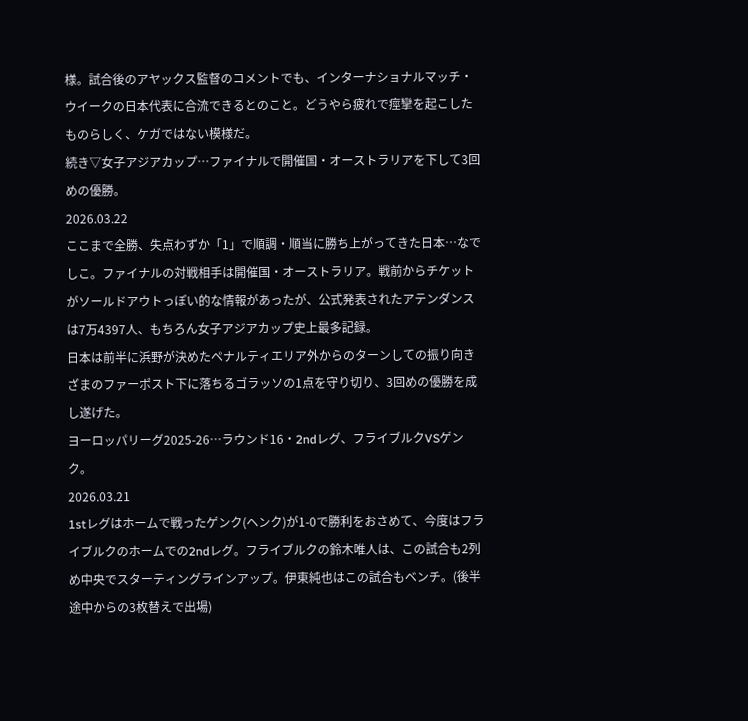様。試合後のアヤックス監督のコメントでも、インターナショナルマッチ・ウイークの日本代表に合流できるとのこと。どうやら疲れで痙攣を起こしたものらしく、ケガではない模様だ。
続き▽女子アジアカップ…ファイナルで開催国・オーストラリアを下して3回めの優勝。
2026.03.22
ここまで全勝、失点わずか「1」で順調・順当に勝ち上がってきた日本…なでしこ。ファイナルの対戦相手は開催国・オーストラリア。戦前からチケットがソールドアウトっぽい的な情報があったが、公式発表されたアテンダンスは7万4397人、もちろん女子アジアカップ史上最多記録。
日本は前半に浜野が決めたペナルティエリア外からのターンしての振り向きざまのファーポスト下に落ちるゴラッソの1点を守り切り、3回めの優勝を成し遂げた。
ヨーロッパリーグ2025-26…ラウンド16・2ndレグ、フライブルクVSゲンク。
2026.03.21
1stレグはホームで戦ったゲンク(ヘンク)が1-0で勝利をおさめて、今度はフライブルクのホームでの2ndレグ。フライブルクの鈴木唯人は、この試合も2列め中央でスターティングラインアップ。伊東純也はこの試合もベンチ。(後半途中からの3枚替えで出場)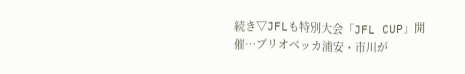続き▽JFLも特別大会「JFL CUP」開催…ブリオベッカ浦安・市川が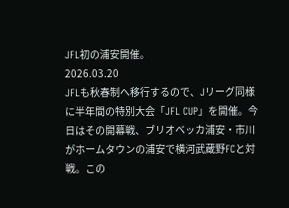JFL初の浦安開催。
2026.03.20
JFLも秋春制へ移行するので、Jリーグ同様に半年間の特別大会「JFL CUP」を開催。今日はその開幕戦、ブリオベッカ浦安・市川がホームタウンの浦安で横河武蔵野FCと対戦。この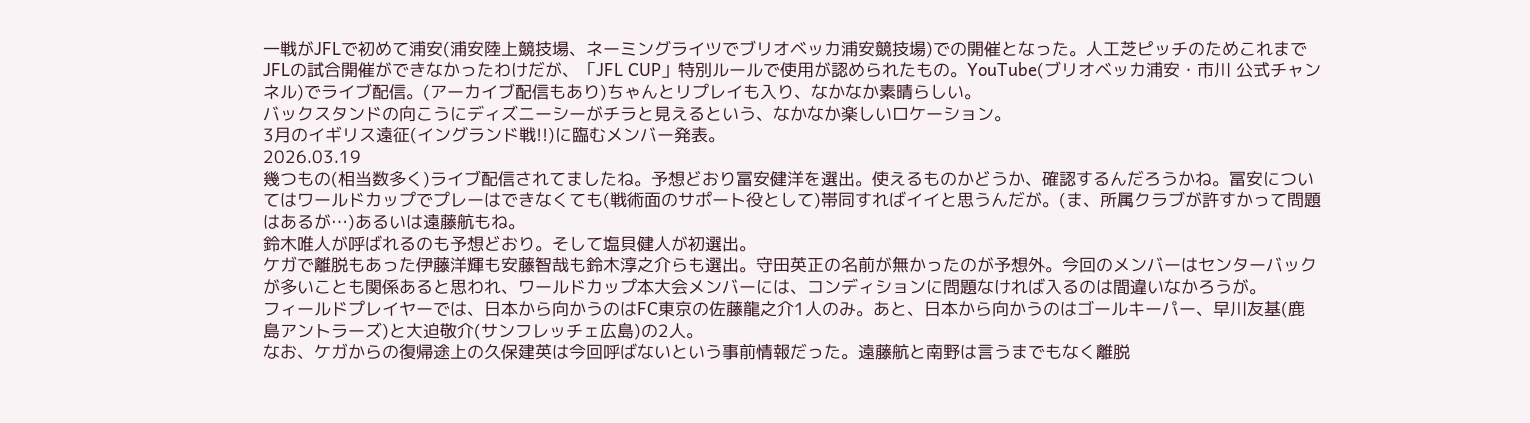一戦がJFLで初めて浦安(浦安陸上競技場、ネーミングライツでブリオベッカ浦安競技場)での開催となった。人工芝ピッチのためこれまでJFLの試合開催ができなかったわけだが、「JFL CUP」特別ルールで使用が認められたもの。YouTube(ブリオベッカ浦安・市川 公式チャンネル)でライブ配信。(アーカイブ配信もあり)ちゃんとリプレイも入り、なかなか素晴らしい。
バックスタンドの向こうにディズニーシーがチラと見えるという、なかなか楽しいロケーション。
3月のイギリス遠征(イングランド戦!!)に臨むメンバー発表。
2026.03.19
幾つもの(相当数多く)ライブ配信されてましたね。予想どおり冨安健洋を選出。使えるものかどうか、確認するんだろうかね。冨安についてはワールドカップでプレーはできなくても(戦術面のサポート役として)帯同すればイイと思うんだが。(ま、所属クラブが許すかって問題はあるが…)あるいは遠藤航もね。
鈴木唯人が呼ばれるのも予想どおり。そして塩貝健人が初選出。
ケガで離脱もあった伊藤洋輝も安藤智哉も鈴木淳之介らも選出。守田英正の名前が無かったのが予想外。今回のメンバーはセンターバックが多いことも関係あると思われ、ワールドカップ本大会メンバーには、コンディションに問題なければ入るのは間違いなかろうが。
フィールドプレイヤーでは、日本から向かうのはFC東京の佐藤龍之介1人のみ。あと、日本から向かうのはゴールキーパー、早川友基(鹿島アントラーズ)と大迫敬介(サンフレッチェ広島)の2人。
なお、ケガからの復帰途上の久保建英は今回呼ばないという事前情報だった。遠藤航と南野は言うまでもなく離脱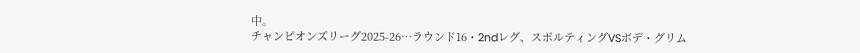中。
チャンピオンズリーグ2025-26…ラウンド16・2ndレグ、スポルティングVSボデ・グリム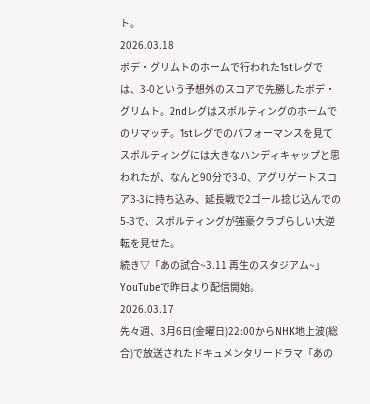ト。
2026.03.18
ボデ・グリムトのホームで行われた1stレグでは、3-0という予想外のスコアで先勝したボデ・グリムト。2ndレグはスポルティングのホームでのリマッチ。1stレグでのパフォーマンスを見てスポルティングには大きなハンディキャップと思われたが、なんと90分で3-0、アグリゲートスコア3-3に持ち込み、延長戦で2ゴール捻じ込んでの5-3で、スポルティングが強豪クラブらしい大逆転を見せた。
続き▽「あの試合~3.11 再生のスタジアム~」YouTubeで昨日より配信開始。
2026.03.17
先々週、3月6日(金曜日)22:00からNHK地上波(総合)で放送されたドキュメンタリードラマ「あの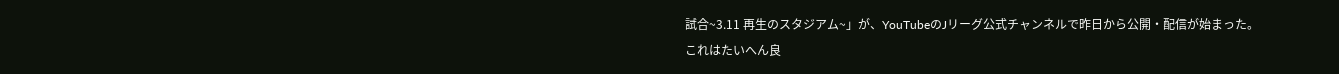試合~3.11 再生のスタジアム~」が、YouTubeのJリーグ公式チャンネルで昨日から公開・配信が始まった。
これはたいへん良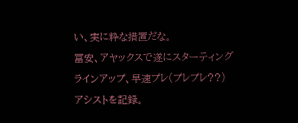い、実に粋な措置だな。
冨安、アヤックスで遂にスターティングラインアップ、早速プレ(プレプレ??)アシストを記録。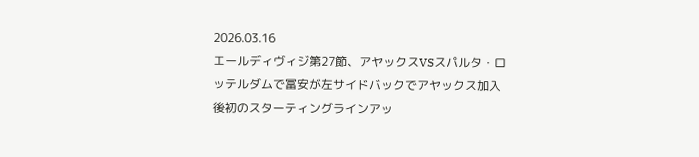2026.03.16
エールディヴィジ第27節、アヤックスVSスパルタ・ロッテルダムで冨安が左サイドバックでアヤックス加入後初のスターティングラインアッ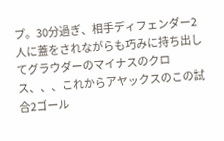プ。30分過ぎ、相手ディフェンダー2人に蓋をされながらも巧みに持ち出してグラウダーのマイナスのクロス、、、これからアヤックスのこの試合2ゴール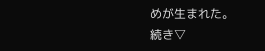めが生まれた。
続き▽